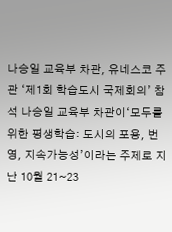나승일 교육부 차관, 유네스코 주관 ‘제1회 학습도시 국제회의’ 참석 나승일 교육부 차관이‘모두를 위한 평생학습: 도시의 포용, 번영, 지속가능성’이라는 주제로 지난 10월 21~23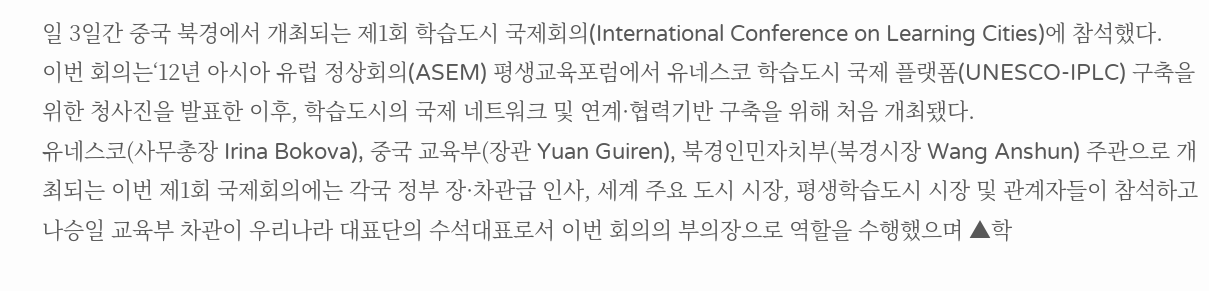일 3일간 중국 북경에서 개최되는 제1회 학습도시 국제회의(International Conference on Learning Cities)에 참석했다.
이번 회의는‘12년 아시아 유럽 정상회의(ASEM) 평생교육포럼에서 유네스코 학습도시 국제 플랫폼(UNESCO-IPLC) 구축을 위한 청사진을 발표한 이후, 학습도시의 국제 네트워크 및 연계·협력기반 구축을 위해 처음 개최됐다.
유네스코(사무총장 Irina Bokova), 중국 교육부(장관 Yuan Guiren), 북경인민자치부(북경시장 Wang Anshun) 주관으로 개최되는 이번 제1회 국제회의에는 각국 정부 장·차관급 인사, 세계 주요 도시 시장, 평생학습도시 시장 및 관계자들이 참석하고 나승일 교육부 차관이 우리나라 대표단의 수석대표로서 이번 회의의 부의장으로 역할을 수행했으며 ▲학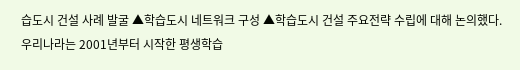습도시 건설 사례 발굴 ▲학습도시 네트워크 구성 ▲학습도시 건설 주요전략 수립에 대해 논의했다.
우리나라는 2001년부터 시작한 평생학습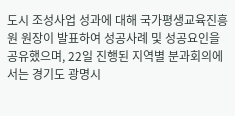도시 조성사업 성과에 대해 국가평생교육진흥원 원장이 발표하여 성공사례 및 성공요인을 공유했으며, 22일 진행된 지역별 분과회의에서는 경기도 광명시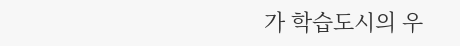가 학습도시의 우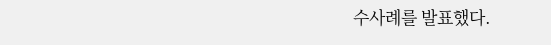수사례를 발표했다.